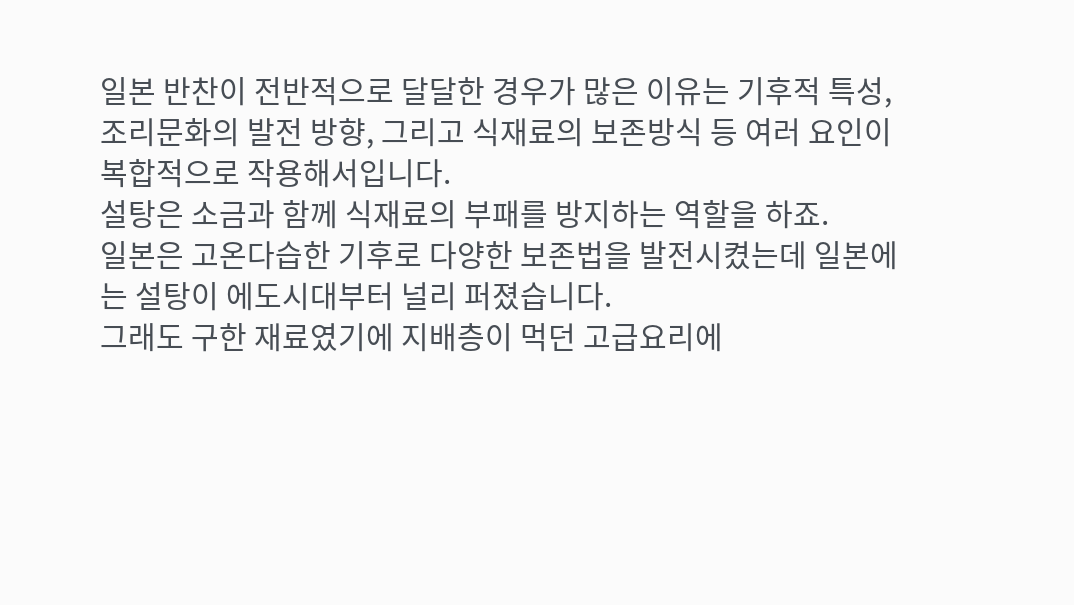일본 반찬이 전반적으로 달달한 경우가 많은 이유는 기후적 특성, 조리문화의 발전 방향, 그리고 식재료의 보존방식 등 여러 요인이 복합적으로 작용해서입니다.
설탕은 소금과 함께 식재료의 부패를 방지하는 역할을 하죠.
일본은 고온다습한 기후로 다양한 보존법을 발전시켰는데 일본에는 설탕이 에도시대부터 널리 퍼졌습니다.
그래도 구한 재료였기에 지배층이 먹던 고급요리에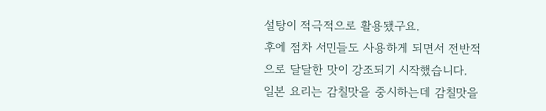설탕이 적극적으로 활용됐구요.
후에 점차 서민들도 사용하게 되면서 전반적으로 달달한 맛이 강조되기 시작했습니다.
일본 요리는 감칠맛을 중시하는데 감칠맛을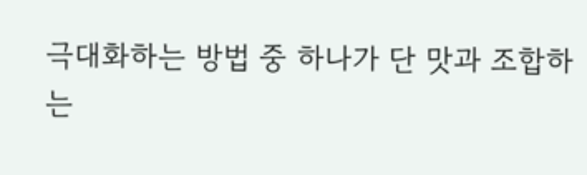극대화하는 방법 중 하나가 단 맛과 조합하는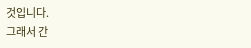것입니다.
그래서 간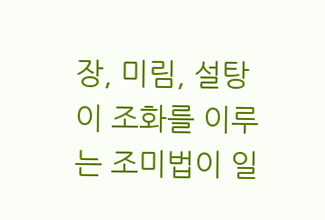장, 미림, 설탕이 조화를 이루는 조미법이 일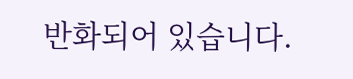반화되어 있습니다.